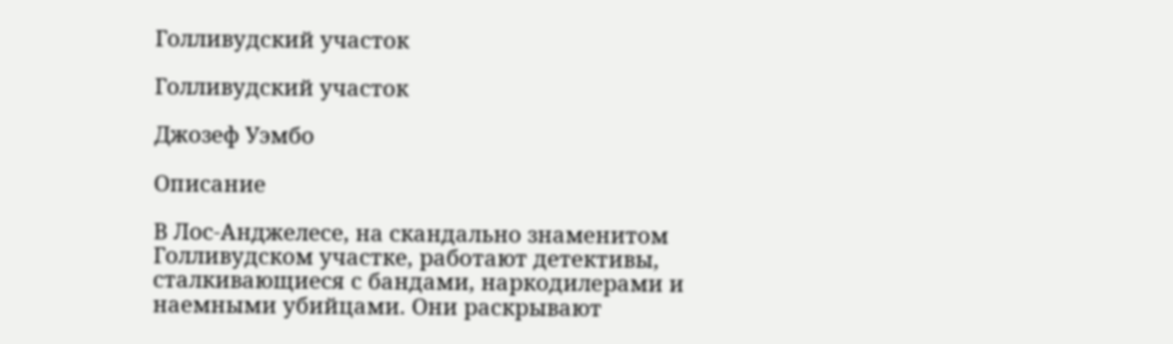Голливудский участок

Голливудский участок

Джозеф Уэмбо

Описание

В Лос-Анджелесе, на скандально знаменитом Голливудском участке, работают детективы, сталкивающиеся с бандами, наркодилерами и наемными убийцами. Они раскрывают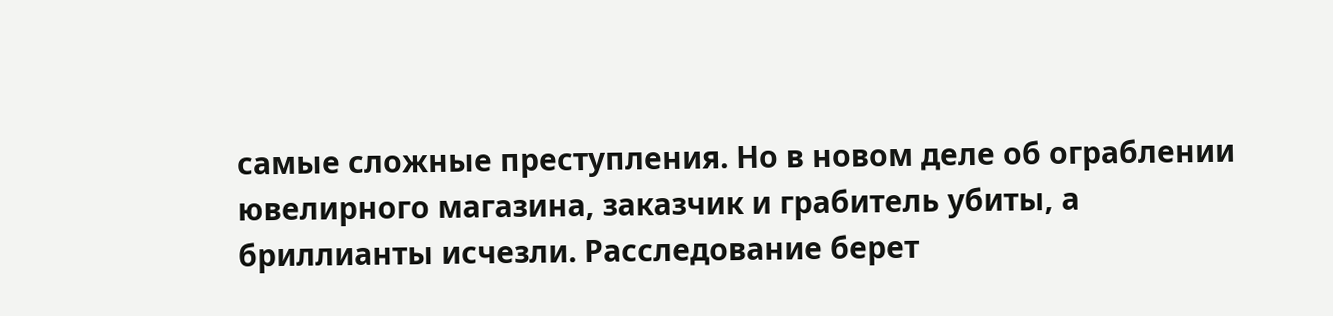самые сложные преступления. Но в новом деле об ограблении ювелирного магазина, заказчик и грабитель убиты, а бриллианты исчезли. Расследование берет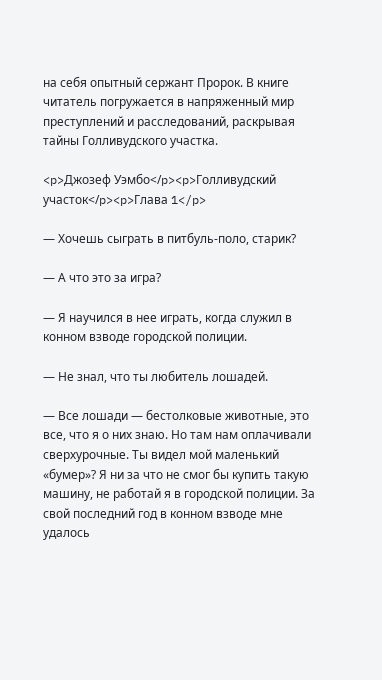на себя опытный сержант Пророк. В книге читатель погружается в напряженный мир преступлений и расследований, раскрывая тайны Голливудского участка.

<p>Джозеф Уэмбо</p><p>Голливудский участок</p><p>Глава 1</p>

— Хочешь сыграть в питбуль-поло, старик?

— А что это за игра?

— Я научился в нее играть, когда служил в конном взводе городской полиции.

— Не знал, что ты любитель лошадей.

— Все лошади — бестолковые животные, это все, что я о них знаю. Но там нам оплачивали сверхурочные. Ты видел мой маленький «бумер»? Я ни за что не смог бы купить такую машину, не работай я в городской полиции. За свой последний год в конном взводе мне удалось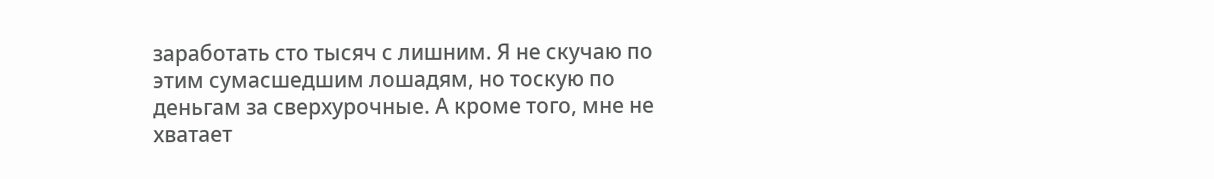заработать сто тысяч с лишним. Я не скучаю по этим сумасшедшим лошадям, но тоскую по деньгам за сверхурочные. А кроме того, мне не хватает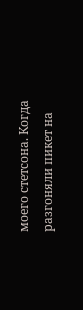моего стетсона. Когда разгоняли пикет на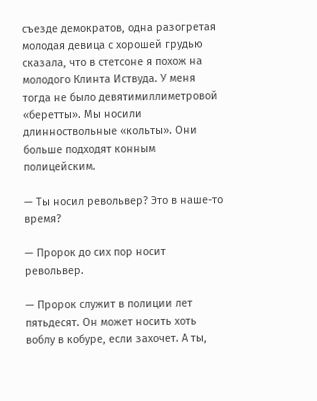съезде демократов, одна разогретая молодая девица с хорошей грудью сказала, что в стетсоне я похож на молодого Клинта Иствуда. У меня тогда не было девятимиллиметровой «беретты». Мы носили длинноствольные «кольты». Они больше подходят конным полицейским.

— Ты носил револьвер? Это в наше-то время?

— Пророк до сих пор носит револьвер.

— Пророк служит в полиции лет пятьдесят. Он может носить хоть воблу в кобуре, если захочет. А ты,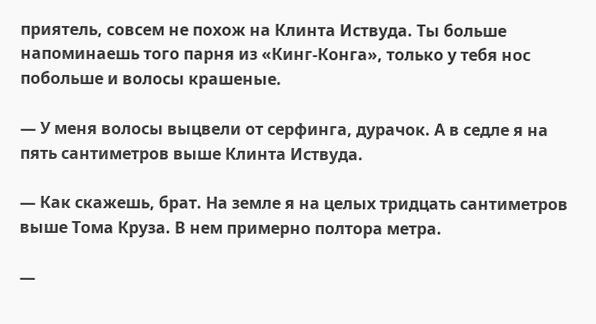приятель, совсем не похож на Клинта Иствуда. Ты больше напоминаешь того парня из «Кинг-Конга», только у тебя нос побольше и волосы крашеные.

— У меня волосы выцвели от серфинга, дурачок. А в седле я на пять сантиметров выше Клинта Иствуда.

— Как скажешь, брат. На земле я на целых тридцать сантиметров выше Тома Круза. В нем примерно полтора метра.

—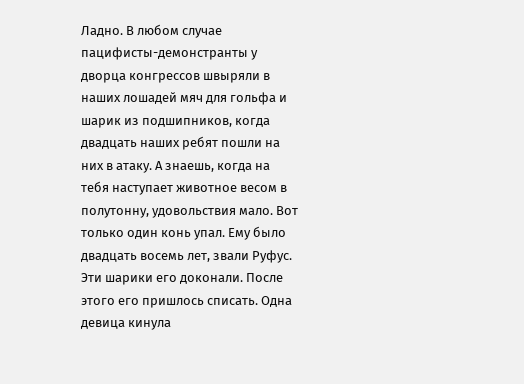Ладно. В любом случае пацифисты-демонстранты у дворца конгрессов швыряли в наших лошадей мяч для гольфа и шарик из подшипников, когда двадцать наших ребят пошли на них в атаку. А знаешь, когда на тебя наступает животное весом в полутонну, удовольствия мало. Вот только один конь упал. Ему было двадцать восемь лет, звали Руфус. Эти шарики его доконали. После этого его пришлось списать. Одна девица кинула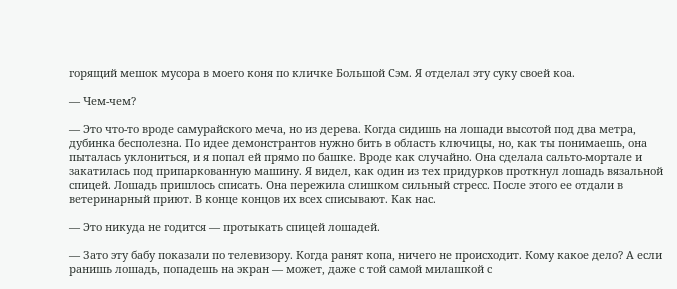горящий мешок мусора в моего коня по кличке Большой Сэм. Я отделал эту суку своей коа.

— Чем-чем?

— Это что-то вроде самурайского меча, но из дерева. Когда сидишь на лошади высотой под два метра, дубинка бесполезна. По идее демонстрантов нужно бить в область ключицы, но, как ты понимаешь, она пыталась уклониться, и я попал ей прямо по башке. Вроде как случайно. Она сделала сальто-мортале и закатилась под припаркованную машину. Я видел, как один из тех придурков проткнул лошадь вязальной спицей. Лошадь пришлось списать. Она пережила слишком сильный стресс. После этого ее отдали в ветеринарный приют. В конце концов их всех списывают. Как нас.

— Это никуда не годится — протыкать спицей лошадей.

— Зато эту бабу показали по телевизору. Когда ранят копа, ничего не происходит. Кому какое дело? А если ранишь лошадь, попадешь на экран — может, даже с той самой милашкой с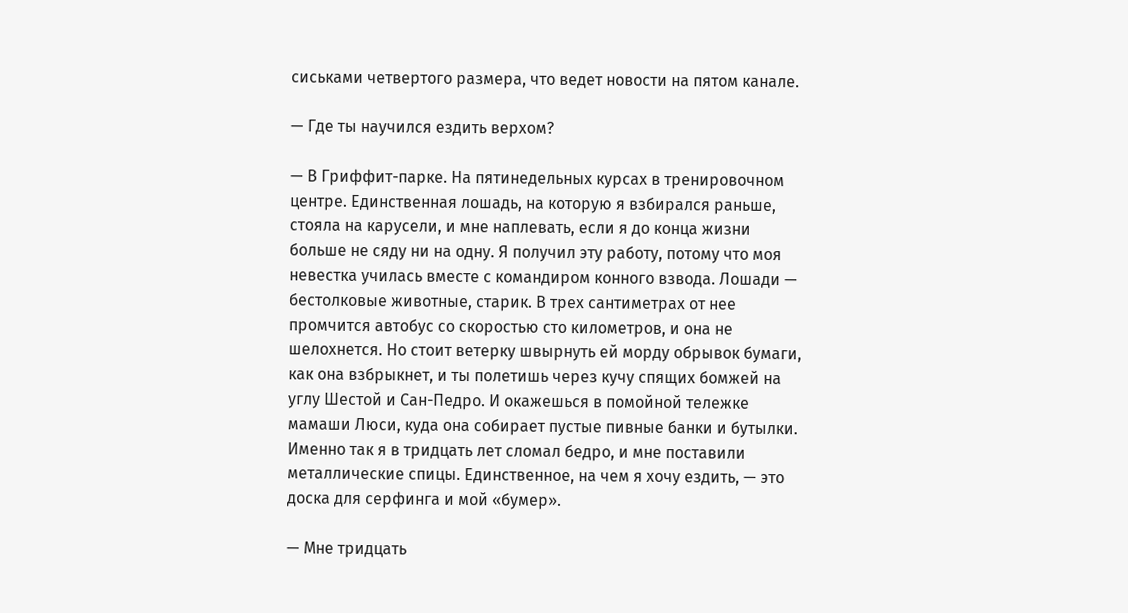сиськами четвертого размера, что ведет новости на пятом канале.

— Где ты научился ездить верхом?

— В Гриффит-парке. На пятинедельных курсах в тренировочном центре. Единственная лошадь, на которую я взбирался раньше, стояла на карусели, и мне наплевать, если я до конца жизни больше не сяду ни на одну. Я получил эту работу, потому что моя невестка училась вместе с командиром конного взвода. Лошади — бестолковые животные, старик. В трех сантиметрах от нее промчится автобус со скоростью сто километров, и она не шелохнется. Но стоит ветерку швырнуть ей морду обрывок бумаги, как она взбрыкнет, и ты полетишь через кучу спящих бомжей на углу Шестой и Сан-Педро. И окажешься в помойной тележке мамаши Люси, куда она собирает пустые пивные банки и бутылки. Именно так я в тридцать лет сломал бедро, и мне поставили металлические спицы. Единственное, на чем я хочу ездить, — это доска для серфинга и мой «бумер».

— Мне тридцать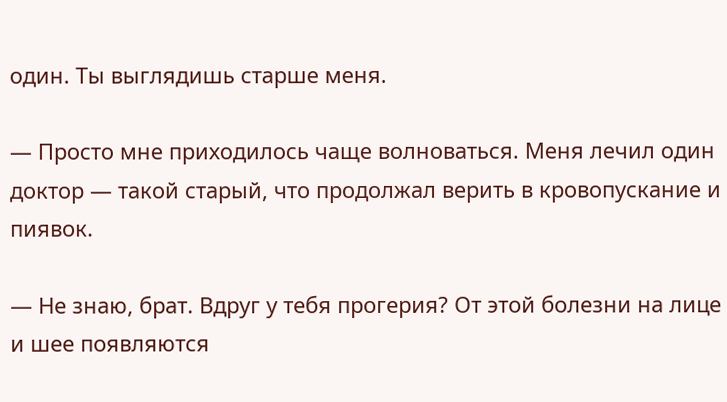один. Ты выглядишь старше меня.

— Просто мне приходилось чаще волноваться. Меня лечил один доктор — такой старый, что продолжал верить в кровопускание и пиявок.

— Не знаю, брат. Вдруг у тебя прогерия? От этой болезни на лице и шее появляются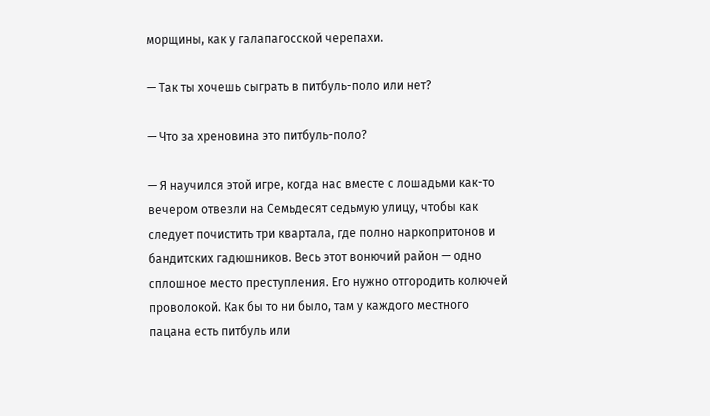морщины, как у галапагосской черепахи.

— Так ты хочешь сыграть в питбуль-поло или нет?

— Что за хреновина это питбуль-поло?

— Я научился этой игре, когда нас вместе с лошадьми как-то вечером отвезли на Семьдесят седьмую улицу, чтобы как следует почистить три квартала, где полно наркопритонов и бандитских гадюшников. Весь этот вонючий район — одно сплошное место преступления. Его нужно отгородить колючей проволокой. Как бы то ни было, там у каждого местного пацана есть питбуль или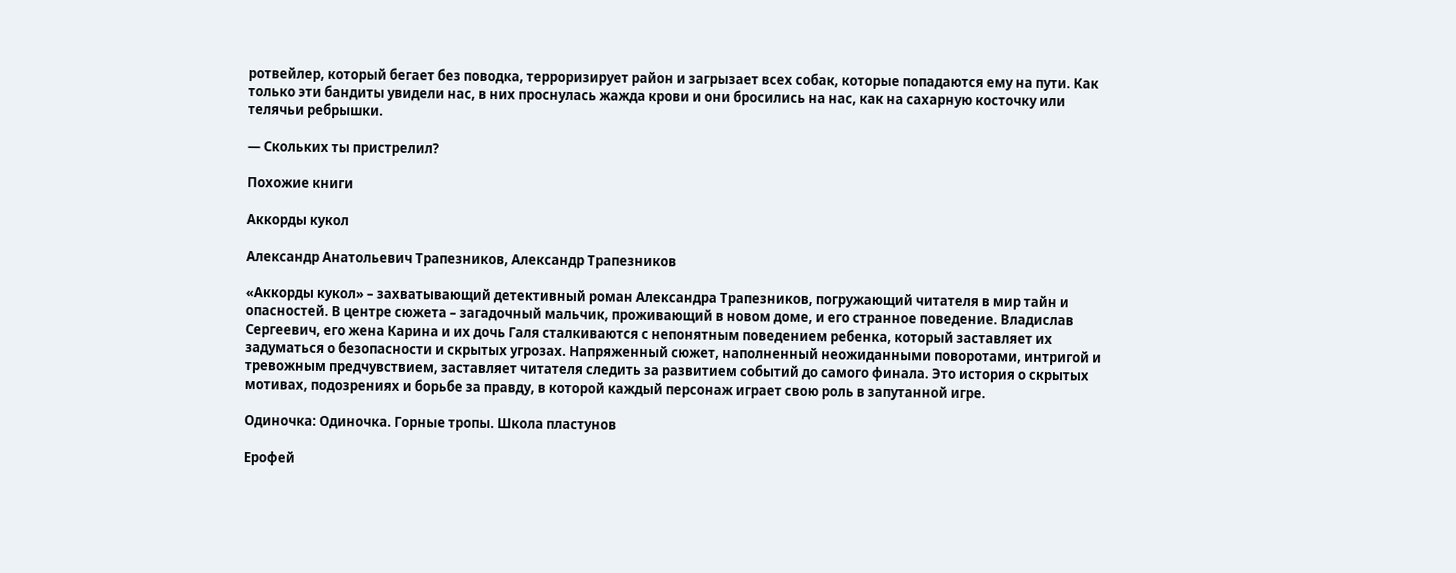ротвейлер, который бегает без поводка, терроризирует район и загрызает всех собак, которые попадаются ему на пути. Как только эти бандиты увидели нас, в них проснулась жажда крови и они бросились на нас, как на сахарную косточку или телячьи ребрышки.

— Скольких ты пристрелил?

Похожие книги

Аккорды кукол

Александр Анатольевич Трапезников, Александр Трапезников

«Аккорды кукол» – захватывающий детективный роман Александра Трапезников, погружающий читателя в мир тайн и опасностей. В центре сюжета – загадочный мальчик, проживающий в новом доме, и его странное поведение. Владислав Сергеевич, его жена Карина и их дочь Галя сталкиваются с непонятным поведением ребенка, который заставляет их задуматься о безопасности и скрытых угрозах. Напряженный сюжет, наполненный неожиданными поворотами, интригой и тревожным предчувствием, заставляет читателя следить за развитием событий до самого финала. Это история о скрытых мотивах, подозрениях и борьбе за правду, в которой каждый персонаж играет свою роль в запутанной игре.

Одиночка: Одиночка. Горные тропы. Школа пластунов

Ерофей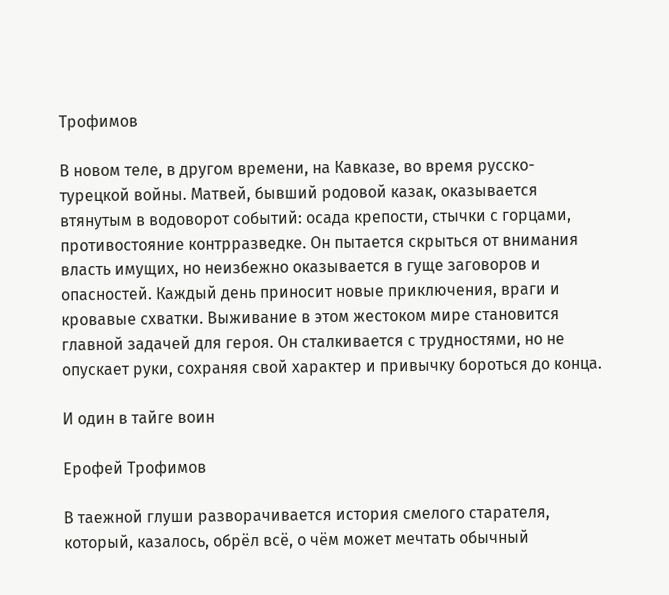Трофимов

В новом теле, в другом времени, на Кавказе, во время русско-турецкой войны. Матвей, бывший родовой казак, оказывается втянутым в водоворот событий: осада крепости, стычки с горцами, противостояние контрразведке. Он пытается скрыться от внимания власть имущих, но неизбежно оказывается в гуще заговоров и опасностей. Каждый день приносит новые приключения, враги и кровавые схватки. Выживание в этом жестоком мире становится главной задачей для героя. Он сталкивается с трудностями, но не опускает руки, сохраняя свой характер и привычку бороться до конца.

И один в тайге воин

Ерофей Трофимов

В таежной глуши разворачивается история смелого старателя, который, казалось, обрёл всё, о чём может мечтать обычный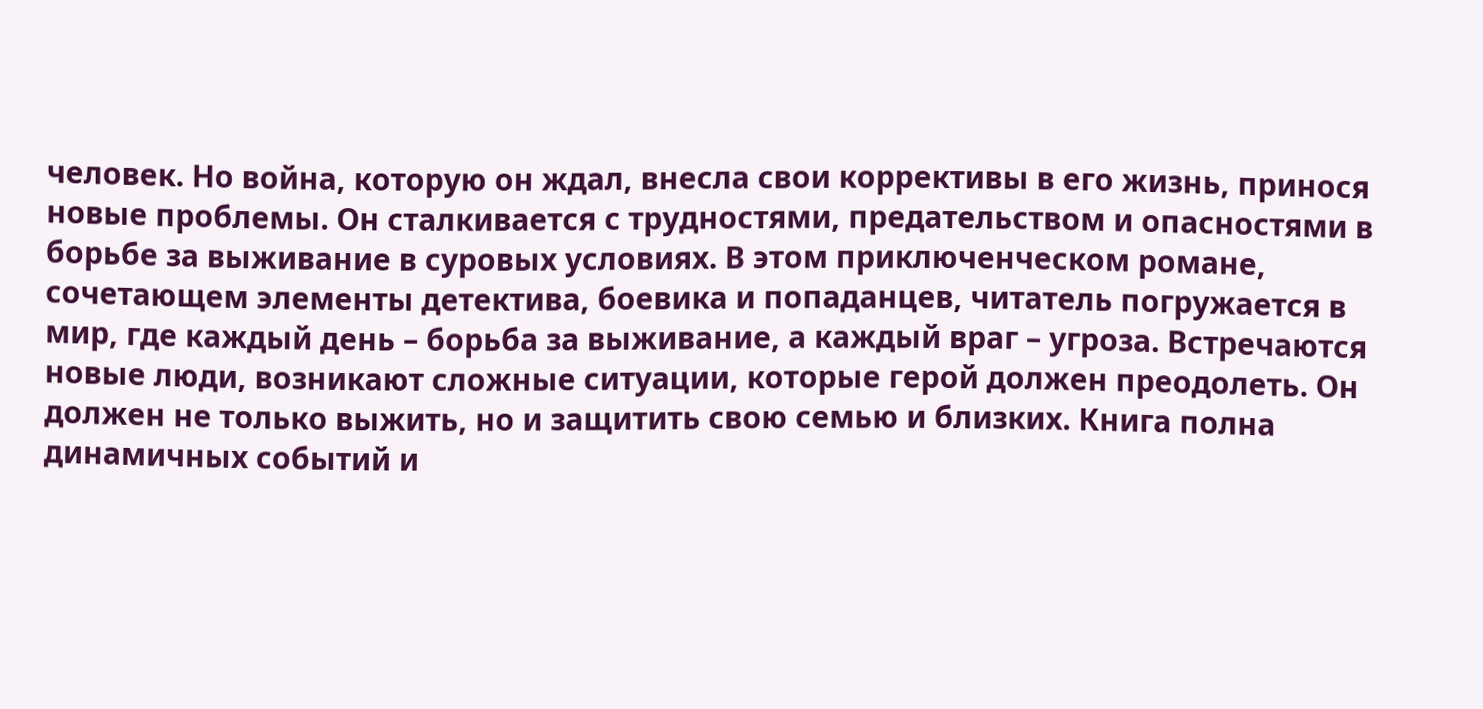человек. Но война, которую он ждал, внесла свои коррективы в его жизнь, принося новые проблемы. Он сталкивается с трудностями, предательством и опасностями в борьбе за выживание в суровых условиях. В этом приключенческом романе, сочетающем элементы детектива, боевика и попаданцев, читатель погружается в мир, где каждый день – борьба за выживание, а каждый враг – угроза. Встречаются новые люди, возникают сложные ситуации, которые герой должен преодолеть. Он должен не только выжить, но и защитить свою семью и близких. Книга полна динамичных событий и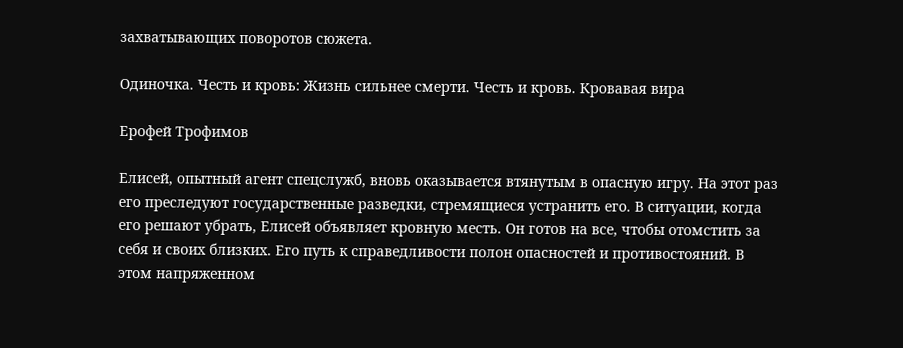захватывающих поворотов сюжета.

Одиночка. Честь и кровь: Жизнь сильнее смерти. Честь и кровь. Кровавая вира

Ерофей Трофимов

Елисей, опытный агент спецслужб, вновь оказывается втянутым в опасную игру. На этот раз его преследуют государственные разведки, стремящиеся устранить его. В ситуации, когда его решают убрать, Елисей объявляет кровную месть. Он готов на все, чтобы отомстить за себя и своих близких. Его путь к справедливости полон опасностей и противостояний. В этом напряженном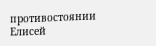противостоянии Елисей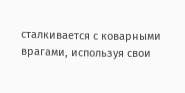сталкивается с коварными врагами, используя свои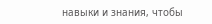навыки и знания, чтобы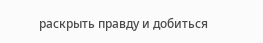раскрыть правду и добиться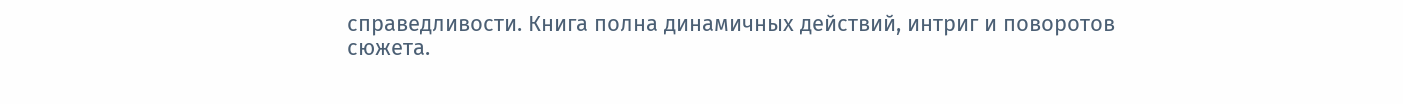справедливости. Книга полна динамичных действий, интриг и поворотов сюжета.